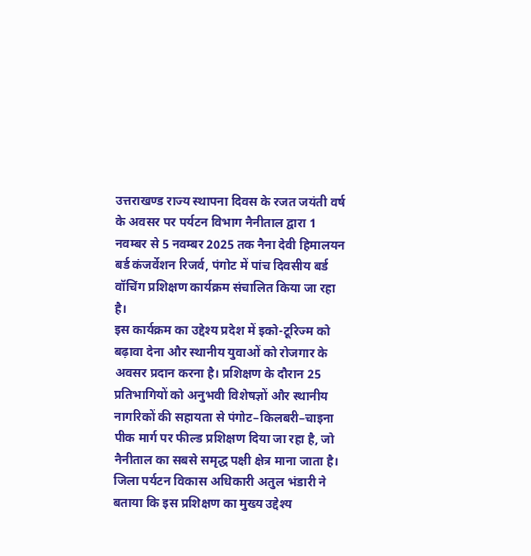उत्तराखण्ड राज्य स्थापना दिवस के रजत जयंती वर्ष के अवसर पर पर्यटन विभाग नैनीताल द्वारा 1 नवम्बर से 5 नवम्बर 2025 तक नैना देवी हिमालयन बर्ड कंजर्वेशन रिजर्व, पंगोट में पांच दिवसीय बर्ड वॉचिंग प्रशिक्षण कार्यक्रम संचालित किया जा रहा है।
इस कार्यक्रम का उद्देश्य प्रदेश में इको-टूरिज्म को बढ़ावा देना और स्थानीय युवाओं को रोजगार के अवसर प्रदान करना है। प्रशिक्षण के दौरान 25 प्रतिभागियों को अनुभवी विशेषज्ञों और स्थानीय नागरिकों की सहायता से पंगोट–किलबरी–चाइना पीक मार्ग पर फील्ड प्रशिक्षण दिया जा रहा है, जो नैनीताल का सबसे समृद्ध पक्षी क्षेत्र माना जाता है।
जिला पर्यटन विकास अधिकारी अतुल भंडारी ने बताया कि इस प्रशिक्षण का मुख्य उद्देश्य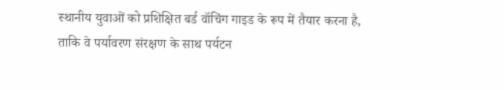स्थानीय युवाओं को प्रशिक्षित बर्ड वॉचिंग गाइड के रूप में तैयार करना है, ताकि वे पर्यावरण संरक्षण के साथ पर्यटन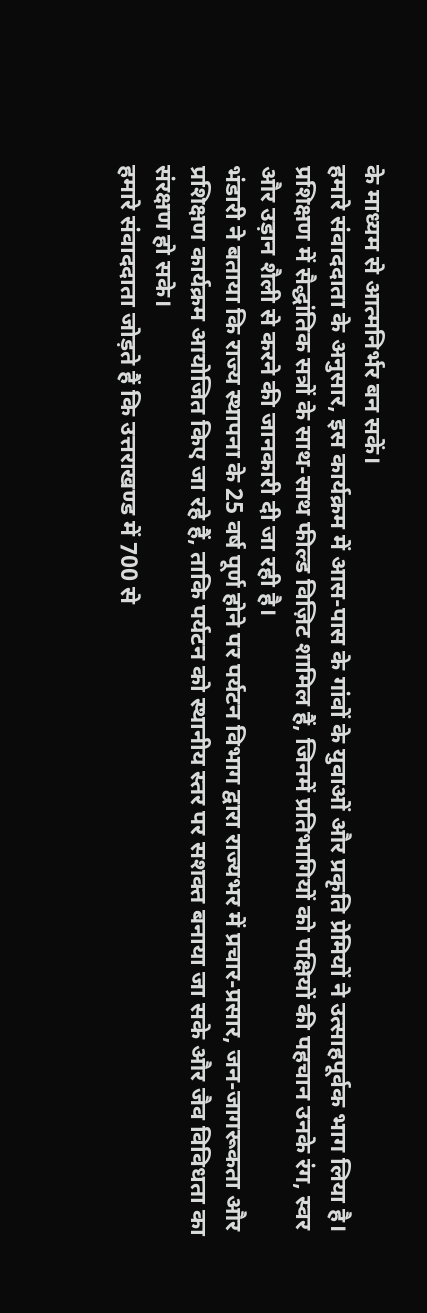के माध्यम से आत्मनिर्भर बन सकें।
हमारे संवाददाता के अनुसार, इस कार्यक्रम में आस-पास के गांवों के युवाओं और प्रकृति प्रेमियों ने उत्साहपूर्वक भाग लिया है। प्रशिक्षण में सैद्धांतिक सत्रों के साथ-साथ फील्ड विज़िट शामिल हैं, जिनमें प्रतिभागियों को पक्षियों की पहचान उनके रंग, स्वर और उड़ान शैली से करने की जानकारी दी जा रही है।
भंडारी ने बताया कि राज्य स्थापना के 25 वर्ष पूर्ण होने पर पर्यटन विभाग द्वारा राज्यभर में प्रचार-प्रसार, जन-जागरूकता और प्रशिक्षण कार्यक्रम आयोजित किए जा रहे हैं, ताकि पर्यटन को स्थानीय स्तर पर सशक्त बनाया जा सके और जैव विविधता का संरक्षण हो सके।
हमारे संवाददाता जोड़ते हैं कि उत्तराखण्ड में 700 से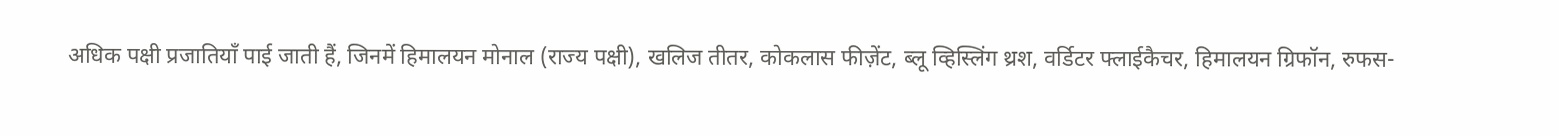अधिक पक्षी प्रजातियाँ पाई जाती हैं, जिनमें हिमालयन मोनाल (राज्य पक्षी), खलिज तीतर, कोकलास फीज़ेंट, ब्लू व्हिस्लिंग थ्रश, वर्डिटर फ्लाईकैचर, हिमालयन ग्रिफॉन, रुफस-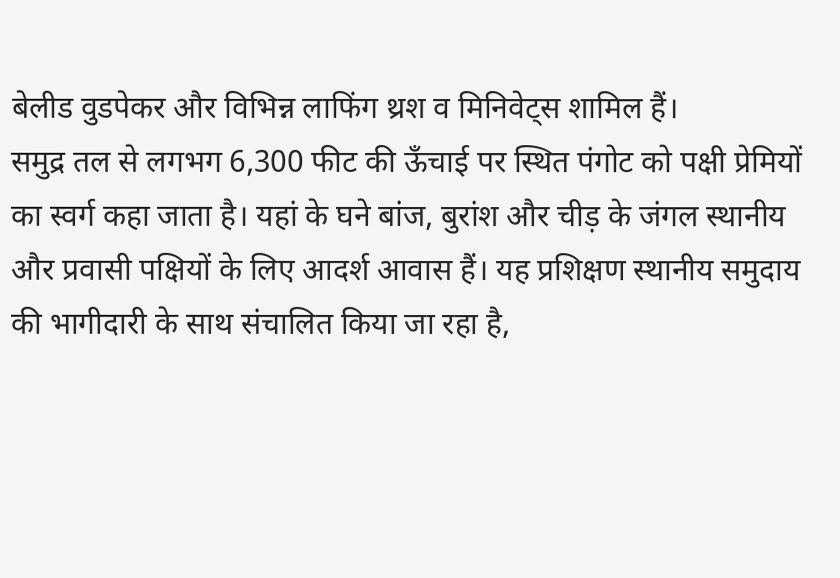बेलीड वुडपेकर और विभिन्न लाफिंग थ्रश व मिनिवेट्स शामिल हैं।
समुद्र तल से लगभग 6,300 फीट की ऊँचाई पर स्थित पंगोट को पक्षी प्रेमियों का स्वर्ग कहा जाता है। यहां के घने बांज, बुरांश और चीड़ के जंगल स्थानीय और प्रवासी पक्षियों के लिए आदर्श आवास हैं। यह प्रशिक्षण स्थानीय समुदाय की भागीदारी के साथ संचालित किया जा रहा है,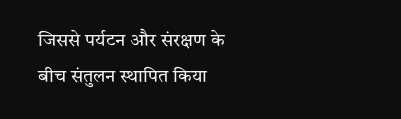जिससे पर्यटन और संरक्षण के बीच संतुलन स्थापित किया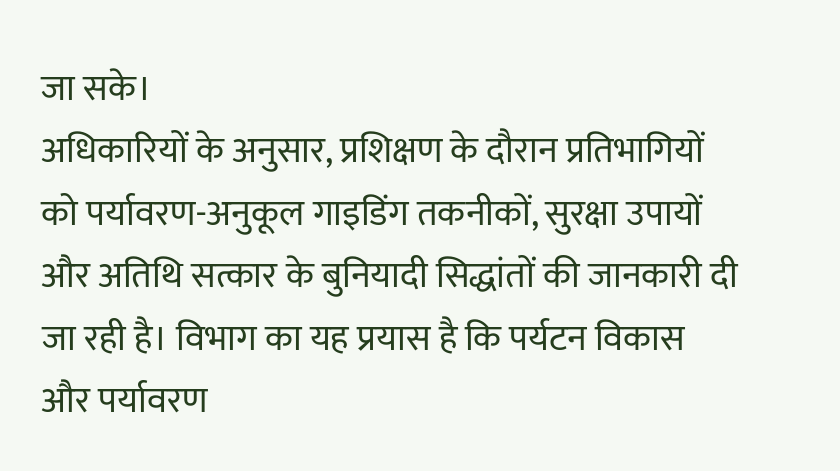जा सके।
अधिकारियों के अनुसार, प्रशिक्षण के दौरान प्रतिभागियों को पर्यावरण-अनुकूल गाइडिंग तकनीकों, सुरक्षा उपायों और अतिथि सत्कार के बुनियादी सिद्धांतों की जानकारी दी जा रही है। विभाग का यह प्रयास है कि पर्यटन विकास और पर्यावरण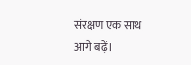संरक्षण एक साथ आगे बढ़ें।